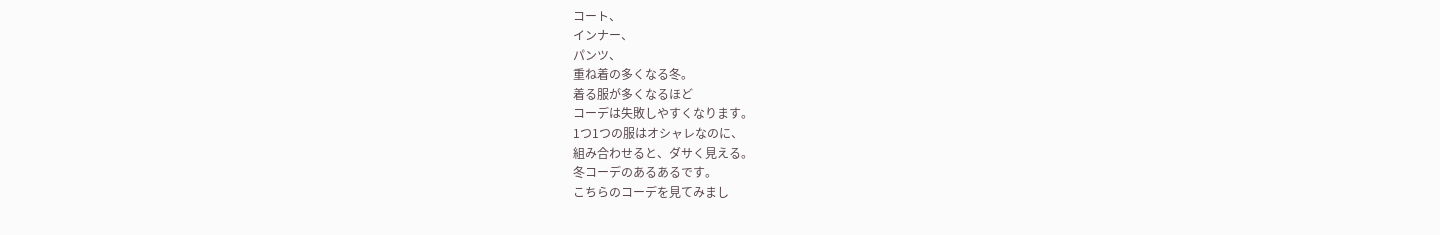コート、
インナー、
パンツ、
重ね着の多くなる冬。
着る服が多くなるほど
コーデは失敗しやすくなります。
1つ1つの服はオシャレなのに、
組み合わせると、ダサく見える。
冬コーデのあるあるです。
こちらのコーデを見てみまし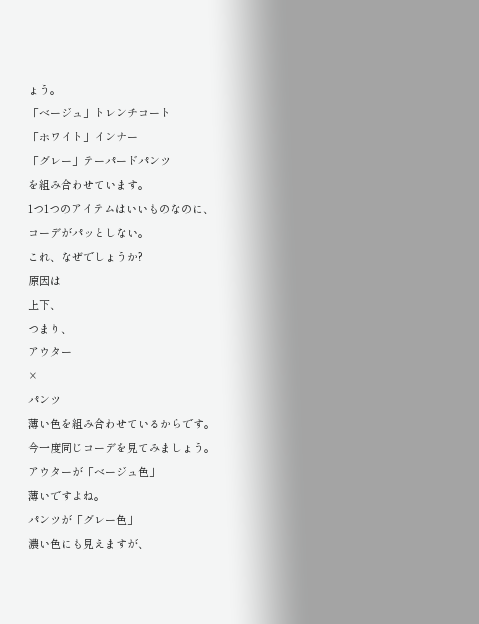ょう。
「ベージュ」トレンチコート
「ホワイト」インナー
「グレー」テーパードパンツ
を組み合わせています。
1つ1つのアイテムはいいものなのに、
コーデがパッとしない。
これ、なぜでしょうか?
原因は
上下、
つまり、
アウター
×
パンツ
薄い色を組み合わせているからです。
今一度同じコーデを見てみましょう。
アウターが「ベージュ色」
薄いですよね。
パンツが「グレー色」
濃い色にも見えますが、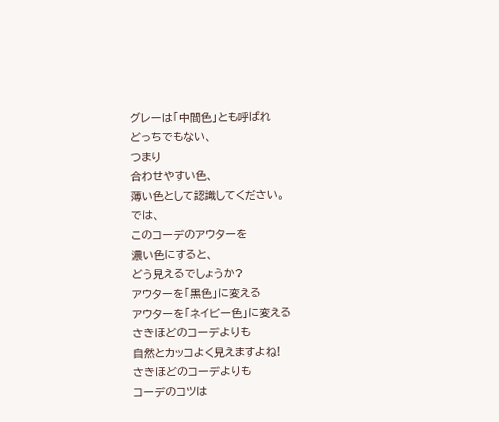グレーは「中間色」とも呼ばれ
どっちでもない、
つまり
合わせやすい色、
薄い色として認識してください。
では、
このコーデのアウターを
濃い色にすると、
どう見えるでしょうか?
アウターを「黒色」に変える
アウターを「ネイビー色」に変える
さきほどのコーデよりも
自然とカッコよく見えますよね!
さきほどのコーデよりも
コーデのコツは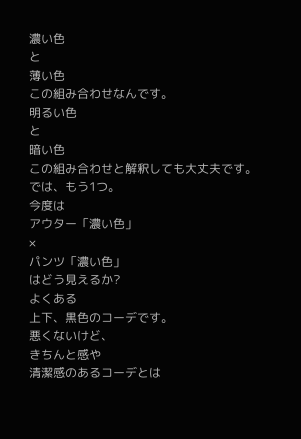濃い色
と
薄い色
この組み合わせなんです。
明るい色
と
暗い色
この組み合わせと解釈しても大丈夫です。
では、もう1つ。
今度は
アウター「濃い色」
×
パンツ「濃い色」
はどう見えるか?
よくある
上下、黒色のコーデです。
悪くないけど、
きちんと感や
清潔感のあるコーデとは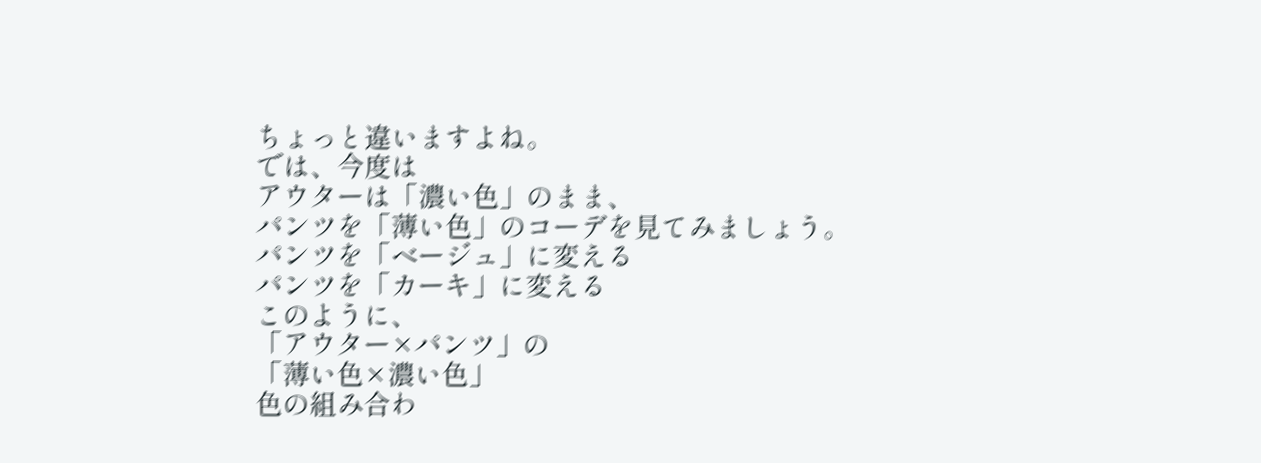ちょっと違いますよね。
では、今度は
アウターは「濃い色」のまま、
パンツを「薄い色」のコーデを見てみましょう。
パンツを「ベージュ」に変える
パンツを「カーキ」に変える
このように、
「アウター×パンツ」の
「薄い色×濃い色」
色の組み合わ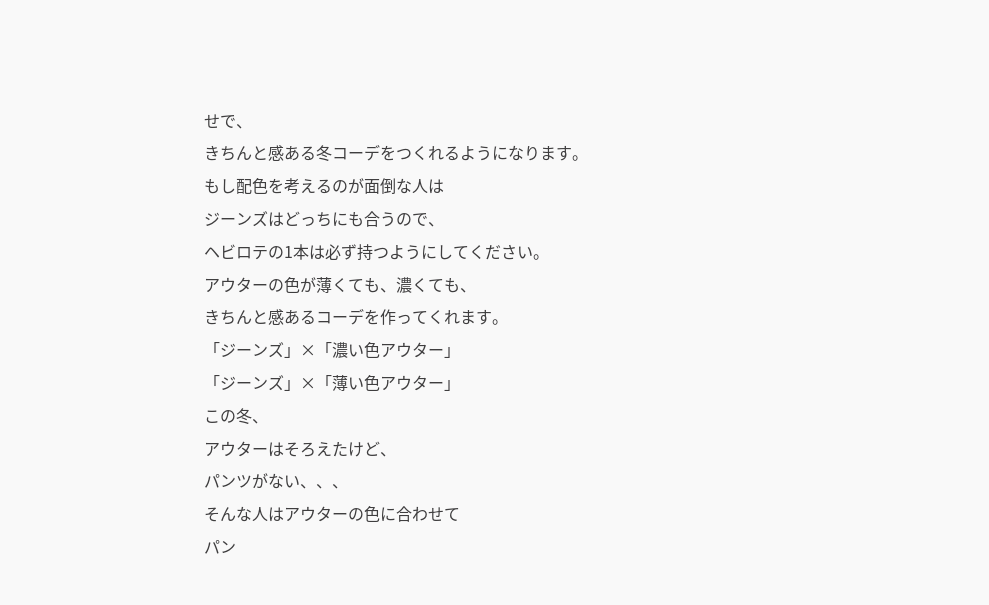せで、
きちんと感ある冬コーデをつくれるようになります。
もし配色を考えるのが面倒な人は
ジーンズはどっちにも合うので、
ヘビロテの1本は必ず持つようにしてください。
アウターの色が薄くても、濃くても、
きちんと感あるコーデを作ってくれます。
「ジーンズ」×「濃い色アウター」
「ジーンズ」×「薄い色アウター」
この冬、
アウターはそろえたけど、
パンツがない、、、
そんな人はアウターの色に合わせて
パン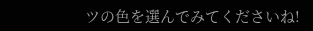ツの色を選んでみてくださいね!